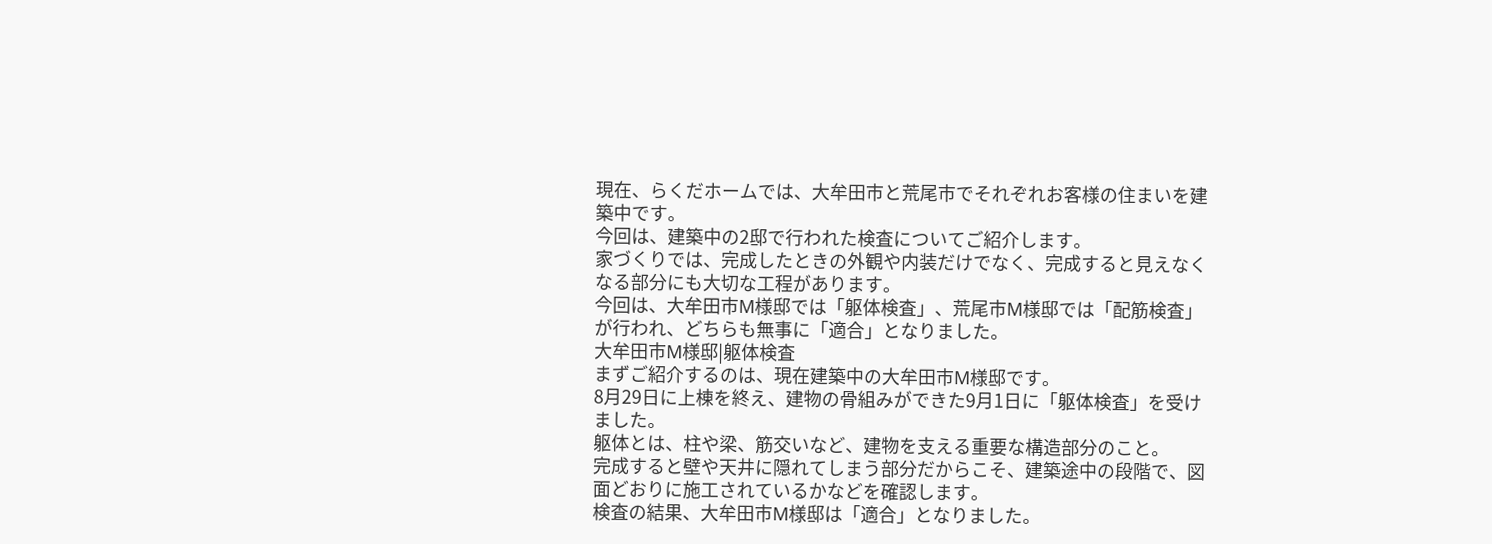現在、らくだホームでは、大牟田市と荒尾市でそれぞれお客様の住まいを建築中です。
今回は、建築中の2邸で行われた検査についてご紹介します。
家づくりでは、完成したときの外観や内装だけでなく、完成すると見えなくなる部分にも大切な工程があります。
今回は、大牟田市M様邸では「躯体検査」、荒尾市M様邸では「配筋検査」が行われ、どちらも無事に「適合」となりました。
大牟田市M様邸|躯体検査
まずご紹介するのは、現在建築中の大牟田市M様邸です。
8月29日に上棟を終え、建物の骨組みができた9月1日に「躯体検査」を受けました。
躯体とは、柱や梁、筋交いなど、建物を支える重要な構造部分のこと。
完成すると壁や天井に隠れてしまう部分だからこそ、建築途中の段階で、図面どおりに施工されているかなどを確認します。
検査の結果、大牟田市M様邸は「適合」となりました。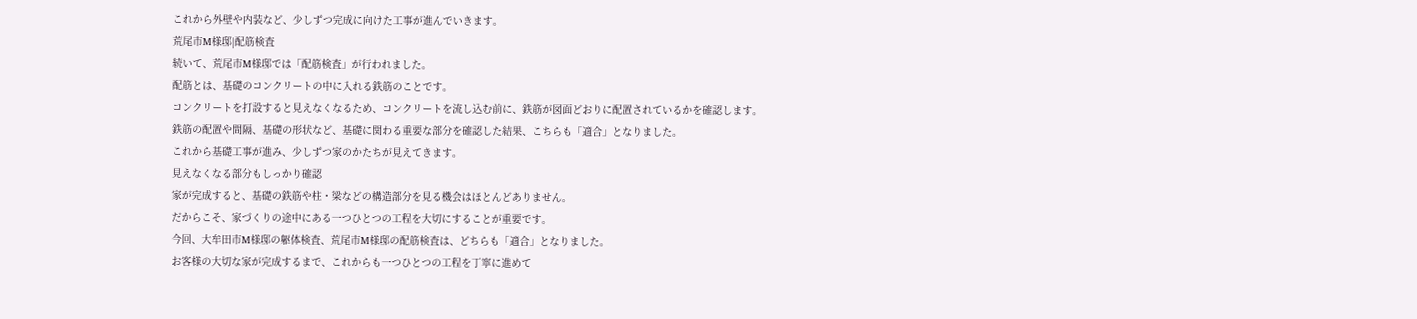これから外壁や内装など、少しずつ完成に向けた工事が進んでいきます。
荒尾市M様邸|配筋検査
続いて、荒尾市M様邸では「配筋検査」が行われました。
配筋とは、基礎のコンクリートの中に入れる鉄筋のことです。
コンクリートを打設すると見えなくなるため、コンクリートを流し込む前に、鉄筋が図面どおりに配置されているかを確認します。
鉄筋の配置や間隔、基礎の形状など、基礎に関わる重要な部分を確認した結果、こちらも「適合」となりました。
これから基礎工事が進み、少しずつ家のかたちが見えてきます。
見えなくなる部分もしっかり確認
家が完成すると、基礎の鉄筋や柱・梁などの構造部分を見る機会はほとんどありません。
だからこそ、家づくりの途中にある一つひとつの工程を大切にすることが重要です。
今回、大牟田市M様邸の躯体検査、荒尾市M様邸の配筋検査は、どちらも「適合」となりました。
お客様の大切な家が完成するまで、これからも一つひとつの工程を丁寧に進めて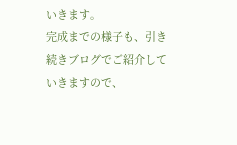いきます。
完成までの様子も、引き続きブログでご紹介していきますので、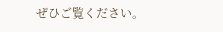ぜひご覧ください。